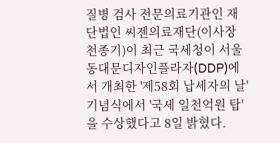질병 검사 전문의료기관인 재단법인 씨젠의료재단(이사장 천종기)이 최근 국세청이 서울 동대문디자인플라자(DDP)에서 개최한 '제58회 납세자의 날' 기념식에서 '국세 일천억원 탑'을 수상했다고 8일 밝혔다.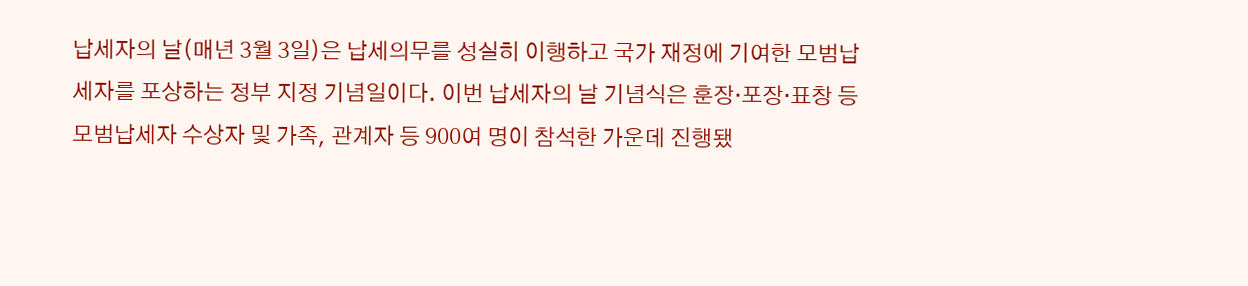납세자의 날(매년 3월 3일)은 납세의무를 성실히 이행하고 국가 재정에 기여한 모범납세자를 포상하는 정부 지정 기념일이다. 이번 납세자의 날 기념식은 훈장·포장·표창 등 모범납세자 수상자 및 가족, 관계자 등 900여 명이 참석한 가운데 진행됐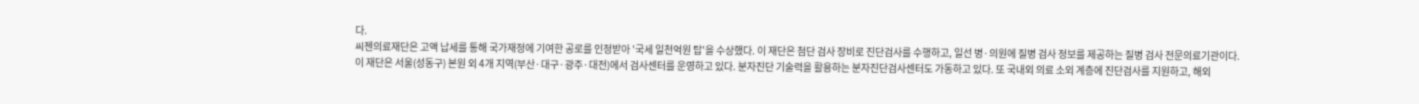다.
씨젠의료재단은 고액 납세를 통해 국가재정에 기여한 공로를 인정받아 '국세 일천억원 탑'을 수상했다. 이 재단은 첨단 검사 장비로 진단검사를 수행하고, 일선 병·의원에 질병 검사 정보를 제공하는 질병 검사 전문의료기관이다.
이 재단은 서울(성동구) 본원 외 4개 지역(부산·대구·광주·대전)에서 검사센터를 운영하고 있다. 분자진단 기술력을 활용하는 분자진단검사센터도 가동하고 있다. 또 국내외 의료 소외 계층에 진단검사를 지원하고, 해외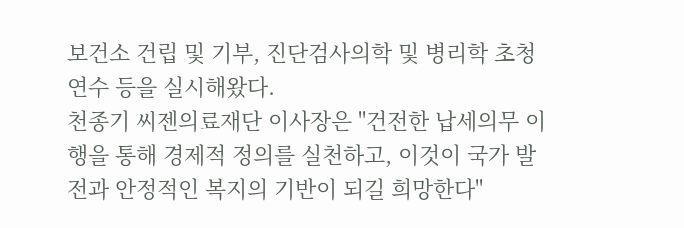보건소 건립 및 기부, 진단검사의학 및 병리학 초청 연수 등을 실시해왔다.
천종기 씨젠의료재단 이사장은 "건전한 납세의무 이행을 통해 경제적 정의를 실천하고, 이것이 국가 발전과 안정적인 복지의 기반이 되길 희망한다"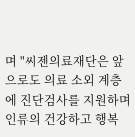며 "씨젠의료재단은 앞으로도 의료 소외 계층에 진단검사를 지원하며 인류의 건강하고 행복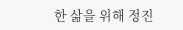한 삶을 위해 정진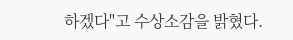하겠다"고 수상소감을 밝혔다.